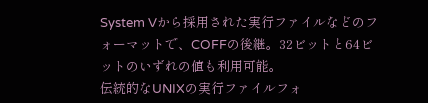System Vから採用された実行ファイルなどのフォーマットで、COFFの後継。32ビットと64ビットのいずれの値も利用可能。
伝統的なUNIXの実行ファイルフォ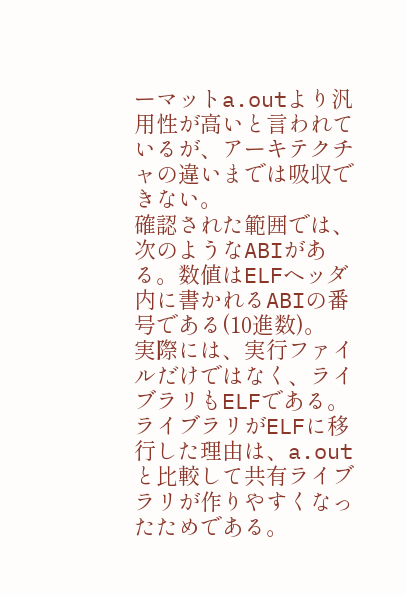ーマットa.outより汎用性が高いと言われているが、アーキテクチャの違いまでは吸収できない。
確認された範囲では、次のようなABIがある。数値はELFヘッダ内に書かれるABIの番号である(10進数)。
実際には、実行ファイルだけではなく、ライブラリもELFである。
ライブラリがELFに移行した理由は、a.outと比較して共有ライブラリが作りやすくなったためである。